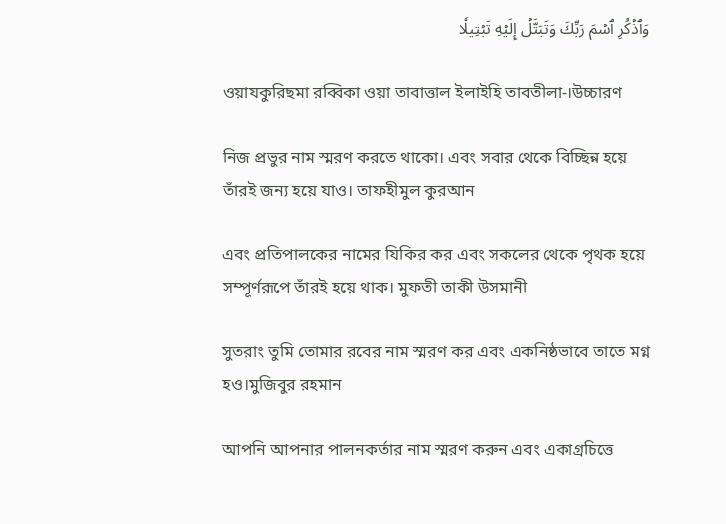وَٱذۡكُرِ ٱسۡمَ رَبِّكَ وَتَبَتَّلۡ إِلَيۡهِ تَبۡتِيلٗا

ওয়াযকুরিছমা রব্বিকা ওয়া তাবাত্তাল ইলাইহি তাবতীলা-।উচ্চারণ

নিজ প্রভুর নাম স্মরণ করতে থাকো। এবং সবার থেকে বিচ্ছিন্ন হয়ে তাঁরই জন্য হয়ে যাও। তাফহীমুল কুরআন

এবং প্রতিপালকের নামের যিকির কর এবং সকলের থেকে পৃথক হয়ে সম্পূর্ণরূপে তাঁরই হয়ে থাক। মুফতী তাকী উসমানী

সুতরাং তুমি তোমার রবের নাম স্মরণ কর এবং একনিষ্ঠভাবে তাতে মগ্ন হও।মুজিবুর রহমান

আপনি আপনার পালনকর্তার নাম স্মরণ করুন এবং একাগ্রচিত্তে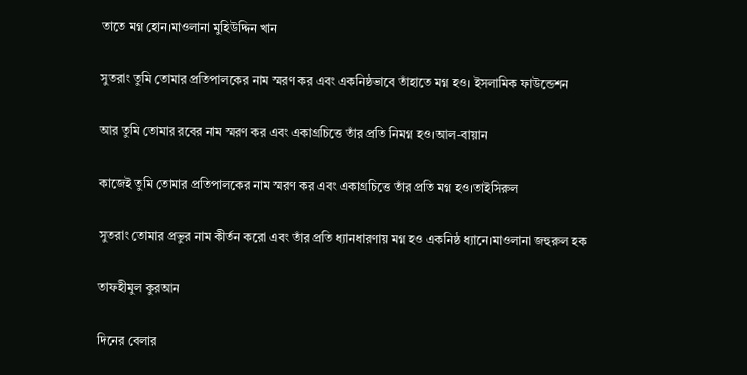তাতে মগ্ন হোন।মাওলানা মুহিউদ্দিন খান

সুতরাং তুমি তোমার প্রতিপালকের নাম স্মরণ কর এবং একনিষ্ঠভাবে তাঁহাতে মগ্ন হও। ইসলামিক ফাউন্ডেশন

আর তুমি তোমার রবের নাম স্মরণ কর এবং একাগ্রচিত্তে তাঁর প্রতি নিমগ্ন হও।আল-বায়ান

কাজেই তুমি তোমার প্রতিপালকের নাম স্মরণ কর এবং একাগ্রচিত্তে তাঁর প্রতি মগ্ন হও।তাইসিরুল

সুতরাং তোমার প্রভুর নাম কীর্তন করো এবং তাঁর প্রতি ধ্যানধারণায় মগ্ন হও একনিষ্ঠ ধ্যানে।মাওলানা জহুরুল হক

তাফহীমুল কুরআন

দিনের বেলার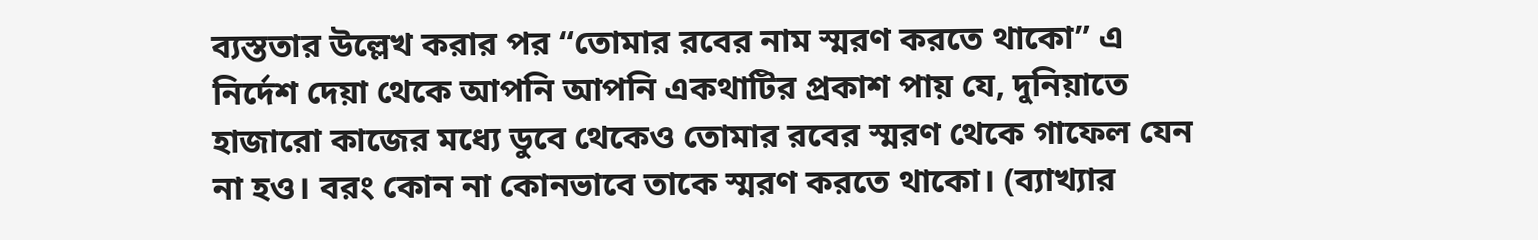ব্যস্ততার উল্লেখ করার পর “তোমার রবের নাম স্মরণ করতে থাকো” এ নির্দেশ দেয়া থেকে আপনি আপনি একথাটির প্রকাশ পায় যে, দুনিয়াতে হাজারো কাজের মধ্যে ডুবে থেকেও তোমার রবের স্মরণ থেকে গাফেল যেন না হও। বরং কোন না কোনভাবে তাকে স্মরণ করতে থাকো। (ব্যাখ্যার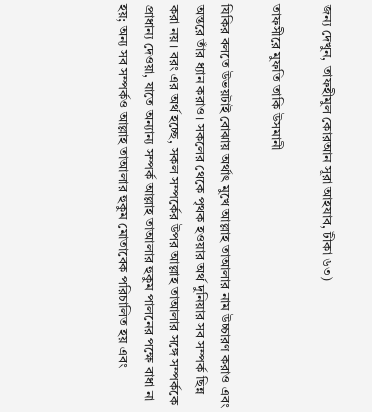জন্য দেখুন, তাফহীমুল কোরআন সূরা আহযাব, টীকা ৬৩)

তাফসীরে মুফতি তাকি উসমানী

যিকির বলতে উভয়টাই বোঝায় অর্থাৎ মুখে আল্লাহ তাআলার নাম উচ্চারণ করাও এবং অন্তরে তাঁর ধ্যান করাও। সকলের থেকে পৃথক হওয়ার অর্থ দুনিয়ার সব সম্পর্ক ছিন্ন করা নয়। বরং এর অর্থ হচ্ছে, সকল সম্পর্কের উপর আল্লাহ তাআলার সঙ্গে সম্পর্ককে প্রাধান্য দেওয়া, যাতে অন্যান্য সম্পর্ক আল্লাহ তাআলার হুকুম পালনের পক্ষে বাধা না হয়; অন্য সব সম্পর্কও আল্লাহ তাআলার হুকুম মোতাবেক পরিচালিত হয় এবং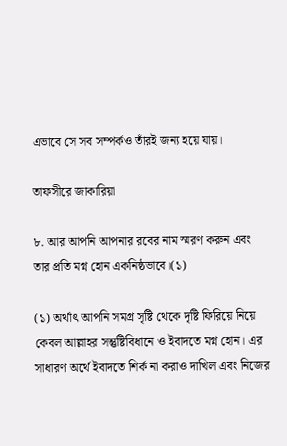এভাবে সে সব সম্পর্কও তাঁরই জন্য হয়ে যায়।

তাফসীরে জাকারিয়া

৮. আর আপনি আপনার রবের নাম স্মরণ করুন এবং তার প্রতি মগ্ন হোন একনিষ্ঠভাবে।(১)

(১) অর্থাৎ আপনি সমগ্র সৃষ্টি থেকে দৃষ্টি ফিরিয়ে নিয়ে কেবল আল্লাহর সন্তুষ্টিবিধানে ও ইবাদতে মগ্ন হোন। এর সাধারণ অর্থে ইবাদতে শির্ক না করাও দাখিল এবং নিজের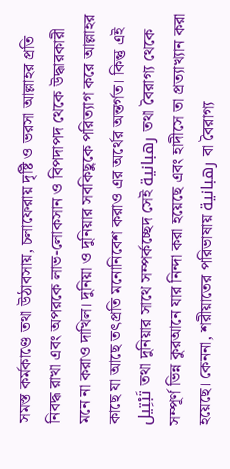সমস্ত কর্মকাণ্ডে তথা উঠাবসায়, চলাফেরায় দৃষ্টি ও ভরসা আল্লাহর প্রতি নিবদ্ধ রাখা এবং অপরকে লাভ-লোকসান ও বিপদাপদ থেকে উদ্ধারকারী মনে না করাও দাখিল। দুনিয়া ও দুনিয়ার সবকিছুকে পরিত্যাগ করে আল্লাহর কাছে যা আছে তৎপ্রতি মনোনিবেশ করাও এর অর্থের অন্তর্গত। কিন্তু এই تَبْتِيل তথা দুনিয়ার সাথে সম্পর্কচ্ছেদ সেই رهبانية তথা বৈরাগ্য থেকে সম্পূর্ণ ভিন্ন কুরআনে যার নিন্দা করা হয়েছে এবং হাদীসে তা প্রত্যাখ্যান করা হয়েছে। কেননা, শরীয়াতের পরিভাষায় رهبانية বা বৈরাগ্য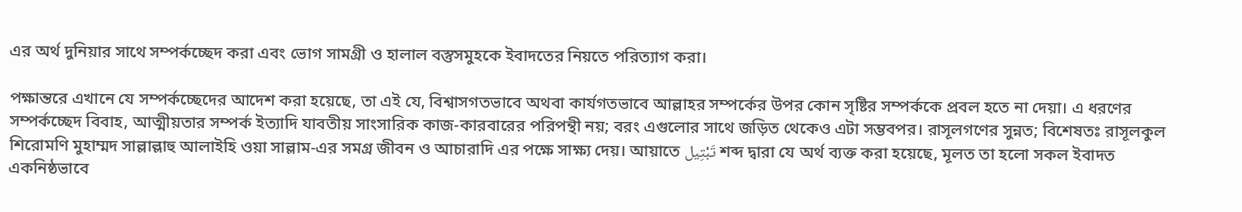এর অর্থ দুনিয়ার সাথে সম্পর্কচ্ছেদ করা এবং ভোগ সামগ্ৰী ও হালাল বস্তুসমুহকে ইবাদতের নিয়তে পরিত্যাগ করা।

পক্ষান্তরে এখানে যে সম্পর্কচ্ছেদের আদেশ করা হয়েছে, তা এই যে, বিশ্বাসগতভাবে অথবা কাৰ্যগতভাবে আল্লাহর সম্পর্কের উপর কোন সৃষ্টির সম্পর্ককে প্রবল হতে না দেয়া। এ ধরণের সম্পর্কচ্ছেদ বিবাহ, আত্মীয়তার সম্পর্ক ইত্যাদি যাবতীয় সাংসারিক কাজ-কারবারের পরিপন্থী নয়; বরং এগুলোর সাথে জড়িত থেকেও এটা সম্ভবপর। রাসূলগণের সুন্নত; বিশেষতঃ রাসূলকুল শিরোমণি মুহাম্মদ সাল্লাল্লাহু আলাইহি ওয়া সাল্লাম-এর সমগ্র জীবন ও আচারাদি এর পক্ষে সাক্ষ্য দেয়। আয়াতে تَبْتِيل শব্দ দ্বারা যে অর্থ ব্যক্ত করা হয়েছে, মূলত তা হলো সকল ইবাদত একনিষ্ঠভাবে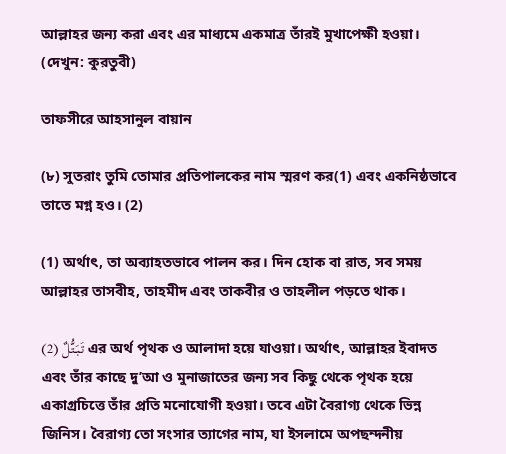আল্লাহর জন্য করা এবং এর মাধ্যমে একমাত্র তাঁরই মুখাপেক্ষী হওয়া। (দেখুন: কুরতুবী)

তাফসীরে আহসানুল বায়ান

(৮) সুতরাং তুমি তোমার প্রতিপালকের নাম স্মরণ কর(1) এবং একনিষ্ঠভাবে তাতে মগ্ন হও। (2)

(1) অর্থাৎ, তা অব্যাহতভাবে পালন কর। দিন হোক বা রাত, সব সময় আল্লাহর তাসবীহ, তাহমীদ এবং তাকবীর ও তাহলীল পড়তে থাক।

(2) تَبَتُّلٌ এর অর্থ পৃথক ও আলাদা হয়ে যাওয়া। অর্থাৎ, আল্লাহর ইবাদত এবং তাঁর কাছে দু’আ ও মুনাজাতের জন্য সব কিছু থেকে পৃথক হয়ে একাগ্রচিত্তে তাঁর প্রতি মনোযোগী হওয়া। তবে এটা বৈরাগ্য থেকে ভিন্ন জিনিস। বৈরাগ্য তো সংসার ত্যাগের নাম, যা ইসলামে অপছন্দনীয়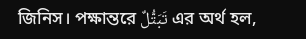জিনিস। পক্ষান্তরে تَبَتُّلٌ এর অর্থ হল,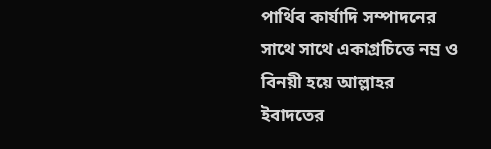পার্থিব কার্যাদি সম্পাদনের সাথে সাথে একাগ্রচিত্তে নম্র ও বিনয়ী হয়ে আল্লাহর ইবাদতের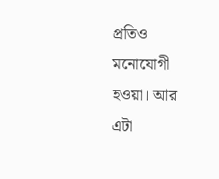প্রতিও মনোযোগী হওয়া। আর এটা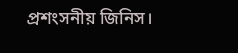প্রশংসনীয় জিনিস।